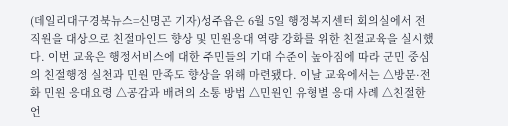(데일리대구경북뉴스=신명곤 기자)성주읍은 6월 5일 행정복지센터 회의실에서 전 직원을 대상으로 친절마인드 향상 및 민원응대 역량 강화를 위한 친절교육을 실시했다. 이번 교육은 행정서비스에 대한 주민들의 기대 수준이 높아짐에 따라 군민 중심의 친절행정 실천과 민원 만족도 향상을 위해 마련됐다. 이날 교육에서는 △방문·전화 민원 응대요령 △공감과 배려의 소통 방법 △민원인 유형별 응대 사례 △친절한 언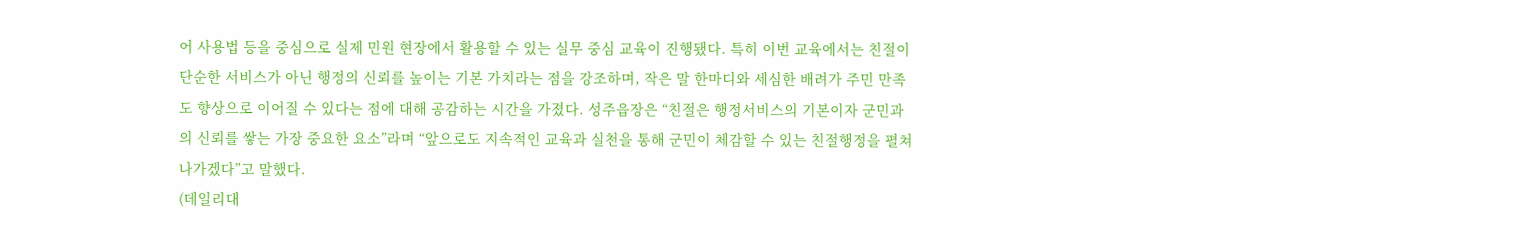어 사용법 등을 중심으로 실제 민원 현장에서 활용할 수 있는 실무 중심 교육이 진행됐다. 특히 이번 교육에서는 친절이 단순한 서비스가 아닌 행정의 신뢰를 높이는 기본 가치라는 점을 강조하며, 작은 말 한마디와 세심한 배려가 주민 만족도 향상으로 이어질 수 있다는 점에 대해 공감하는 시간을 가졌다. 성주읍장은 “친절은 행정서비스의 기본이자 군민과의 신뢰를 쌓는 가장 중요한 요소”라며 “앞으로도 지속적인 교육과 실천을 통해 군민이 체감할 수 있는 친절행정을 펼쳐 나가겠다”고 말했다.
(데일리대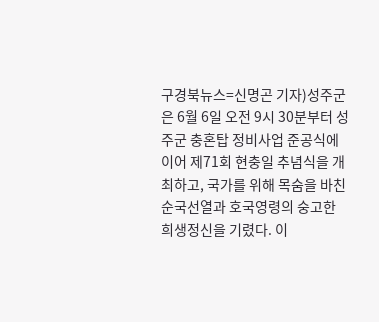구경북뉴스=신명곤 기자)성주군은 6월 6일 오전 9시 30분부터 성주군 충혼탑 정비사업 준공식에 이어 제71회 현충일 추념식을 개최하고, 국가를 위해 목숨을 바친 순국선열과 호국영령의 숭고한 희생정신을 기렸다. 이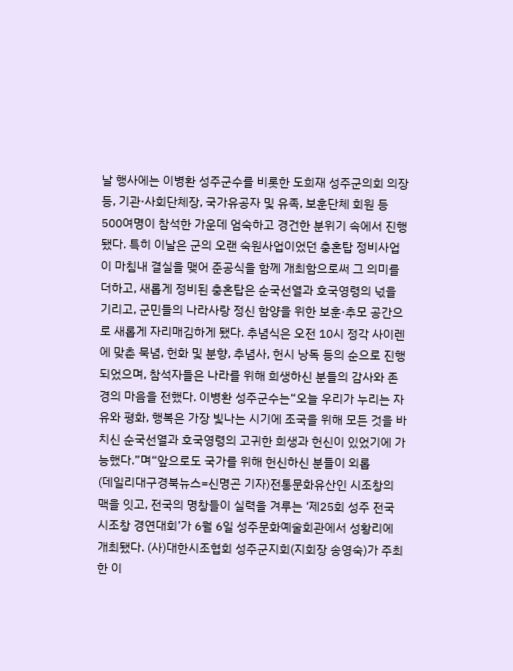날 행사에는 이병환 성주군수를 비롯한 도희재 성주군의회 의장 등, 기관·사회단체장, 국가유공자 및 유족, 보훈단체 회원 등 500여명이 참석한 가운데 엄숙하고 경건한 분위기 속에서 진행됐다. 특히 이날은 군의 오랜 숙원사업이었던 충혼탑 정비사업이 마침내 결실을 맺어 준공식을 함께 개최함으로써 그 의미를 더하고, 새롭게 정비된 충혼탑은 순국선열과 호국영령의 넋을 기리고, 군민들의 나라사랑 정신 함양을 위한 보훈·추모 공간으로 새롭게 자리매김하게 됐다. 추념식은 오전 10시 정각 사이렌에 맞춘 묵념, 헌화 및 분향, 추념사, 헌시 낭독 등의 순으로 진행되었으며, 참석자들은 나라를 위해 희생하신 분들의 감사와 존경의 마음을 전했다. 이병환 성주군수는“오늘 우리가 누리는 자유와 평화, 행복은 가장 빛나는 시기에 조국을 위해 모든 것을 바치신 순국선열과 호국영령의 고귀한 희생과 헌신이 있었기에 가능했다.”며“앞으로도 국가를 위해 헌신하신 분들이 외롭
(데일리대구경북뉴스=신명곤 기자)전통문화유산인 시조창의 맥을 잇고, 전국의 명창들이 실력을 겨루는 ‘제25회 성주 전국 시조창 경연대회’가 6월 6일 성주문화예술회관에서 성황리에 개최됐다. (사)대한시조협회 성주군지회(지회장 송영숙)가 주최한 이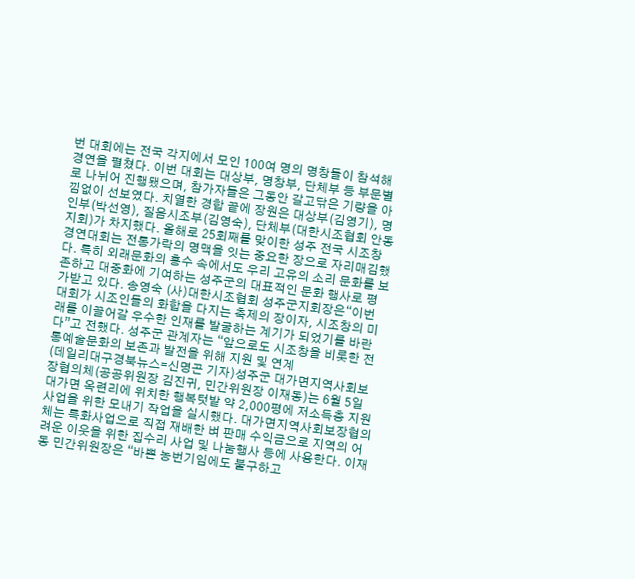번 대회에는 전국 각지에서 모인 100여 명의 명창들이 참석해 경연을 펼쳤다. 이번 대회는 대상부, 명창부, 단체부 등 부문별로 나뉘어 진행됐으며, 참가자들은 그동안 갈고닦은 기량을 아낌없이 선보였다. 치열한 경합 끝에 장원은 대상부(김영기), 명인부(박선영), 질음시조부(김영숙), 단체부(대한시조협회 안동지회)가 차지했다. 올해로 25회째를 맞이한 성주 전국 시조창 경연대회는 전통가락의 명맥을 잇는 중요한 장으로 자리매김했다. 특히 외래문화의 홍수 속에서도 우리 고유의 소리 문화를 보존하고 대중화에 기여하는 성주군의 대표적인 문화 행사로 평가받고 있다. 송영숙 (사)대한시조협회 성주군지회장은“이번 대회가 시조인들의 화합을 다지는 축제의 장이자, 시조창의 미래를 이끌어갈 우수한 인재를 발굴하는 계기가 되었기를 바란다”고 전했다. 성주군 관계자는 “앞으로도 시조창을 비롯한 전통예술문화의 보존과 발전을 위해 지원 및 연계
(데일리대구경북뉴스=신명곤 기자)성주군 대가면지역사회보장협의체(공공위원장 김진귀, 민간위원장 이재동)는 6월 5일 대가면 옥련리에 위치한 행복텃밭 약 2,000평에 저소득층 지원사업을 위한 모내기 작업을 실시했다. 대가면지역사회보장협의체는 특화사업으로 직접 재배한 벼 판매 수익금으로 지역의 어려운 이웃을 위한 집수리 사업 및 나눔행사 등에 사용한다. 이재동 민간위원장은 “바쁜 농번기임에도 불구하고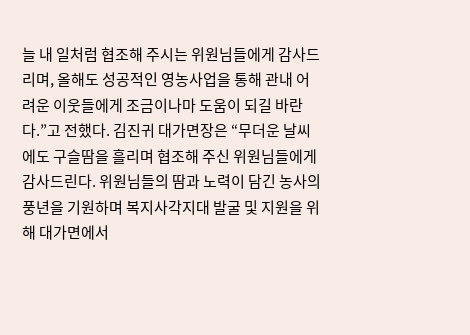늘 내 일처럼 협조해 주시는 위원님들에게 감사드리며, 올해도 성공적인 영농사업을 통해 관내 어려운 이웃들에게 조금이나마 도움이 되길 바란다.”고 전했다. 김진귀 대가면장은 “무더운 날씨에도 구슬땀을 흘리며 협조해 주신 위원님들에게 감사드린다. 위원님들의 땀과 노력이 담긴 농사의 풍년을 기원하며 복지사각지대 발굴 및 지원을 위해 대가면에서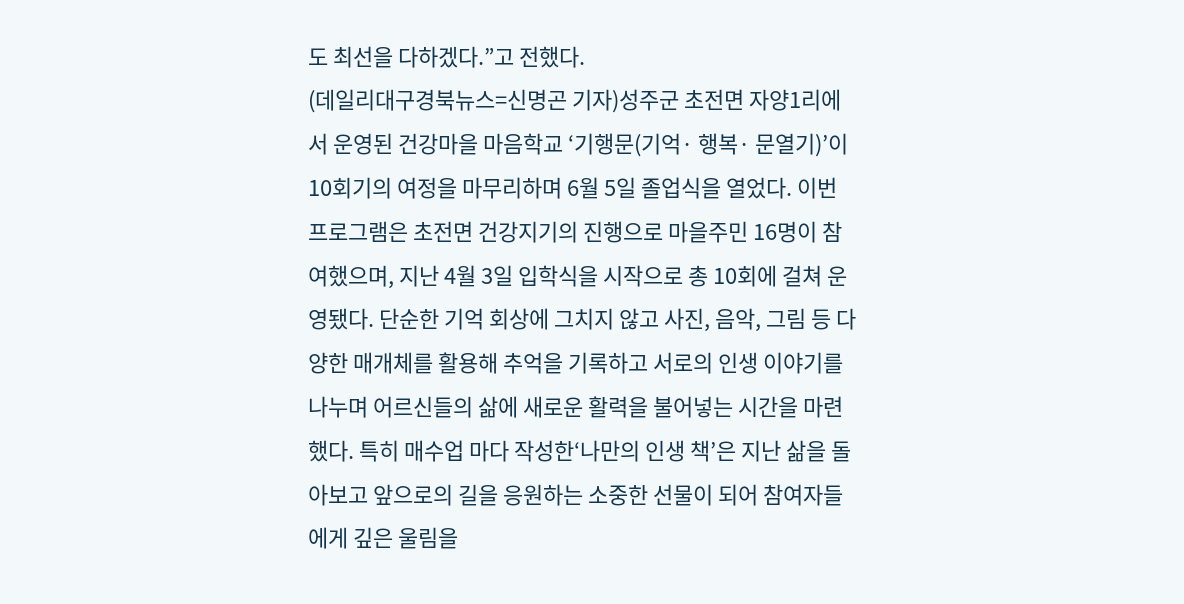도 최선을 다하겠다.”고 전했다.
(데일리대구경북뉴스=신명곤 기자)성주군 초전면 자양1리에서 운영된 건강마을 마음학교 ‘기행문(기억· 행복· 문열기)’이 10회기의 여정을 마무리하며 6월 5일 졸업식을 열었다. 이번 프로그램은 초전면 건강지기의 진행으로 마을주민 16명이 참여했으며, 지난 4월 3일 입학식을 시작으로 총 10회에 걸쳐 운영됐다. 단순한 기억 회상에 그치지 않고 사진, 음악, 그림 등 다양한 매개체를 활용해 추억을 기록하고 서로의 인생 이야기를 나누며 어르신들의 삶에 새로운 활력을 불어넣는 시간을 마련했다. 특히 매수업 마다 작성한‘나만의 인생 책’은 지난 삶을 돌아보고 앞으로의 길을 응원하는 소중한 선물이 되어 참여자들에게 깊은 울림을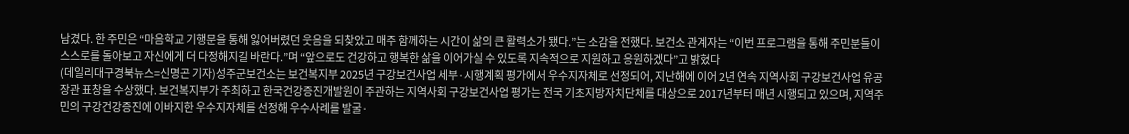남겼다. 한 주민은 “마음학교 기행문을 통해 잃어버렸던 웃음을 되찾았고 매주 함께하는 시간이 삶의 큰 활력소가 됐다.”는 소감을 전했다. 보건소 관계자는 “이번 프로그램을 통해 주민분들이 스스로를 돌아보고 자신에게 더 다정해지길 바란다.”며 “앞으로도 건강하고 행복한 삶을 이어가실 수 있도록 지속적으로 지원하고 응원하겠다”고 밝혔다
(데일리대구경북뉴스=신명곤 기자)성주군보건소는 보건복지부 2025년 구강보건사업 세부·시행계획 평가에서 우수지자체로 선정되어, 지난해에 이어 2년 연속 지역사회 구강보건사업 유공 장관 표창을 수상했다. 보건복지부가 주최하고 한국건강증진개발원이 주관하는 지역사회 구강보건사업 평가는 전국 기초지방자치단체를 대상으로 2017년부터 매년 시행되고 있으며, 지역주민의 구강건강증진에 이바지한 우수지자체를 선정해 우수사례를 발굴·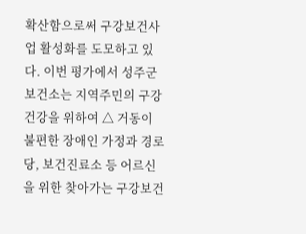확산함으로써 구강보건사업 활성화를 도모하고 있다. 이번 평가에서 성주군보건소는 지역주민의 구강건강을 위하여 △ 거동이 불편한 장애인 가정과 경로당, 보건진료소 등 어르신을 위한 찾아가는 구강보건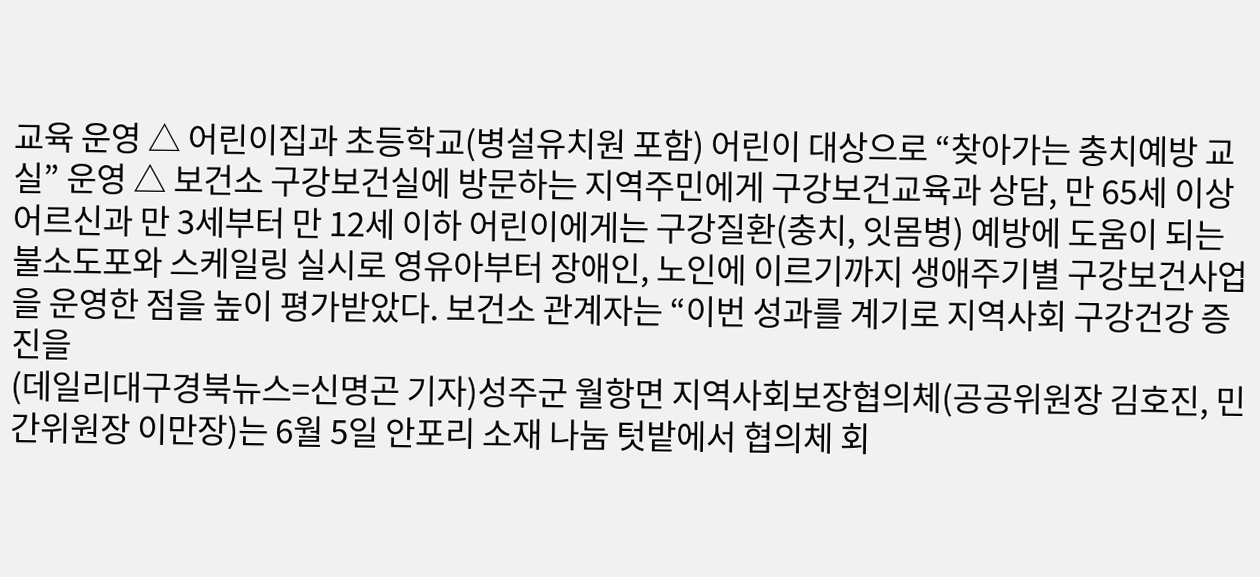교육 운영 △ 어린이집과 초등학교(병설유치원 포함) 어린이 대상으로 “찾아가는 충치예방 교실” 운영 △ 보건소 구강보건실에 방문하는 지역주민에게 구강보건교육과 상담, 만 65세 이상 어르신과 만 3세부터 만 12세 이하 어린이에게는 구강질환(충치, 잇몸병) 예방에 도움이 되는 불소도포와 스케일링 실시로 영유아부터 장애인, 노인에 이르기까지 생애주기별 구강보건사업을 운영한 점을 높이 평가받았다. 보건소 관계자는 “이번 성과를 계기로 지역사회 구강건강 증진을
(데일리대구경북뉴스=신명곤 기자)성주군 월항면 지역사회보장협의체(공공위원장 김호진, 민간위원장 이만장)는 6월 5일 안포리 소재 나눔 텃밭에서 협의체 회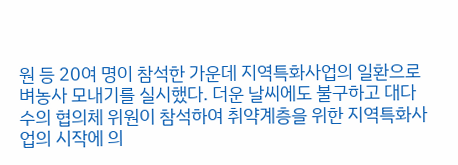원 등 20여 명이 참석한 가운데 지역특화사업의 일환으로 벼농사 모내기를 실시했다. 더운 날씨에도 불구하고 대다수의 협의체 위원이 참석하여 취약계층을 위한 지역특화사업의 시작에 의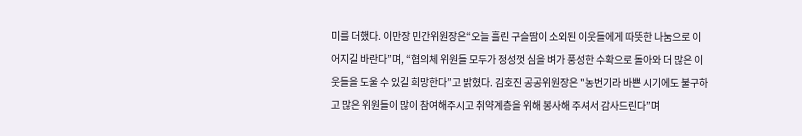미를 더했다. 이만장 민간위원장은“오늘 흘린 구슬땀이 소외된 이웃들에게 따뜻한 나눔으로 이어지길 바란다”며, “협의체 위원들 모두가 정성껏 심을 벼가 풍성한 수확으로 돌아와 더 많은 이웃들을 도울 수 있길 희망한다”고 밝혔다. 김호진 공공위원장은 "농번기라 바쁜 시기에도 불구하고 많은 위원들이 많이 참여해주시고 취약계층을 위해 봉사해 주셔서 감사드린다”며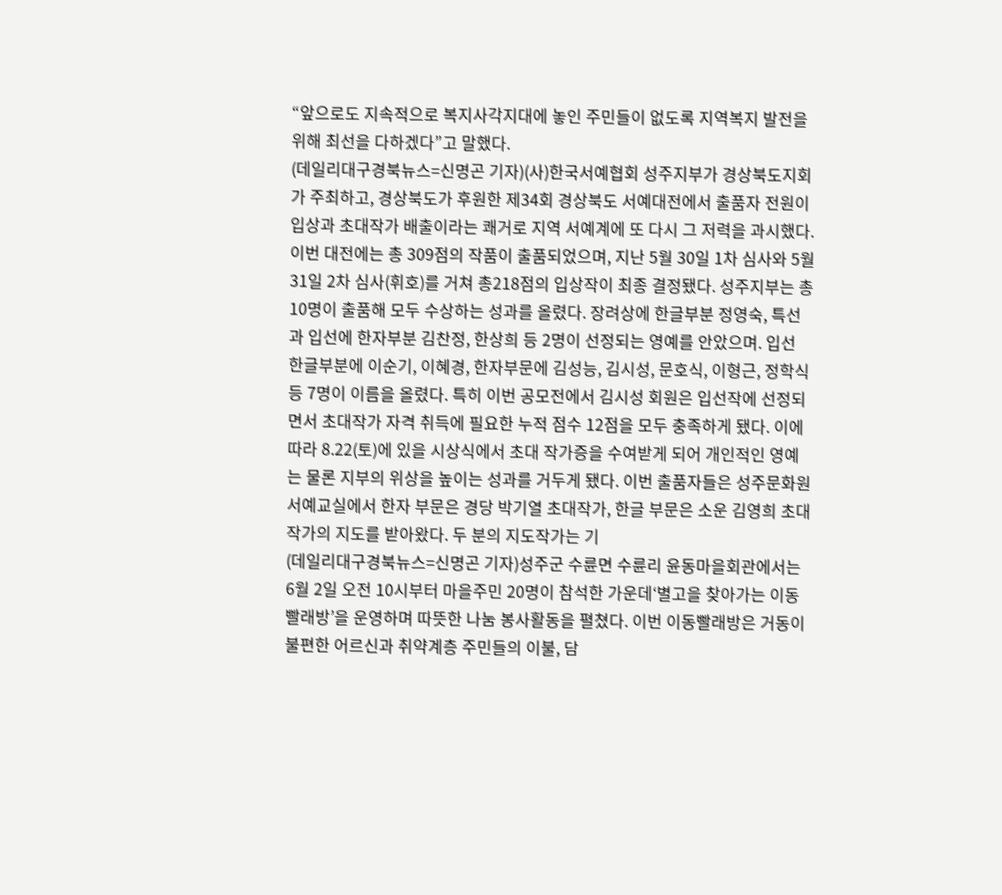“앞으로도 지속적으로 복지사각지대에 놓인 주민들이 없도록 지역복지 발전을 위해 최선을 다하겠다”고 말했다.
(데일리대구경북뉴스=신명곤 기자)(사)한국서예협회 성주지부가 경상북도지회가 주최하고, 경상북도가 후원한 제34회 경상북도 서예대전에서 출품자 전원이 입상과 초대작가 배출이라는 쾌거로 지역 서예계에 또 다시 그 저력을 과시했다. 이번 대전에는 총 309점의 작품이 출품되었으며, 지난 5월 30일 1차 심사와 5월 31일 2차 심사(휘호)를 거쳐 총218점의 입상작이 최종 결정됐다. 성주지부는 총 10명이 출품해 모두 수상하는 성과를 올렸다. 장려상에 한글부분 정영숙, 특선과 입선에 한자부분 김찬정, 한상희 등 2명이 선정되는 영예를 안았으며. 입선 한글부분에 이순기, 이혜경, 한자부문에 김성능, 김시성, 문호식, 이형근, 정학식 등 7명이 이름을 올렸다. 특히 이번 공모전에서 김시성 회원은 입선작에 선정되면서 초대작가 자격 취득에 필요한 누적 점수 12점을 모두 충족하게 됐다. 이에 따라 8.22(토)에 있을 시상식에서 초대 작가증을 수여받게 되어 개인적인 영예는 물론 지부의 위상을 높이는 성과를 거두게 됐다. 이번 출품자들은 성주문화원 서예교실에서 한자 부문은 경당 박기열 초대작가, 한글 부문은 소운 김영희 초대작가의 지도를 받아왔다. 두 분의 지도작가는 기
(데일리대구경북뉴스=신명곤 기자)성주군 수륜면 수륜리 윤동마을회관에서는 6월 2일 오전 10시부터 마을주민 20명이 참석한 가운데‘별고을 찾아가는 이동 빨래방’을 운영하며 따뜻한 나눔 봉사활동을 펼쳤다. 이번 이동빨래방은 거동이 불편한 어르신과 취약계층 주민들의 이불, 담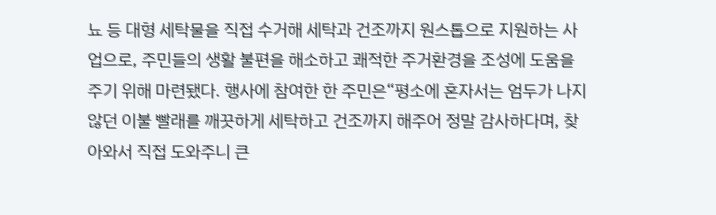뇨 등 대형 세탁물을 직접 수거해 세탁과 건조까지 원스톱으로 지원하는 사업으로, 주민들의 생활 불편을 해소하고 쾌적한 주거환경을 조성에 도움을 주기 위해 마련됐다. 행사에 참여한 한 주민은“평소에 혼자서는 엄두가 나지 않던 이불 빨래를 깨끗하게 세탁하고 건조까지 해주어 정말 감사하다며, 찾아와서 직접 도와주니 큰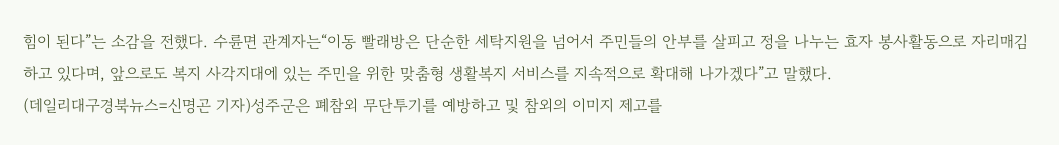힘이 된다”는 소감을 전했다. 수륜면 관계자는“이동 빨래방은 단순한 세탁지원을 넘어서 주민들의 안부를 살피고 정을 나누는 효자 봉사활동으로 자리매김하고 있다며, 앞으로도 복지 사각지대에 있는 주민을 위한 맞춤형 생활복지 서비스를 지속적으로 확대해 나가겠다”고 말했다.
(데일리대구경북뉴스=신명곤 기자)성주군은 폐참외 무단투기를 예방하고 및 참외의 이미지 제고를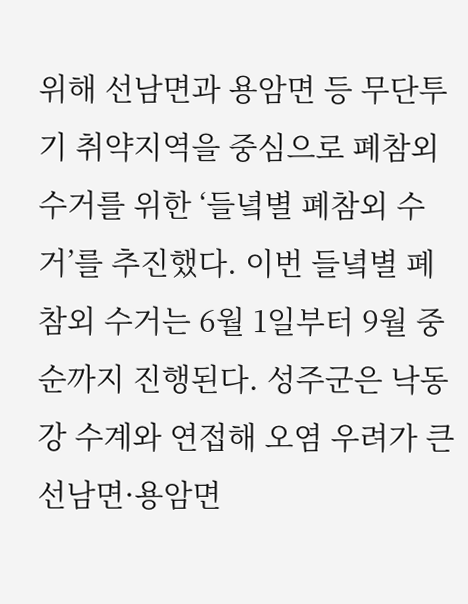위해 선남면과 용암면 등 무단투기 취약지역을 중심으로 폐참외 수거를 위한 ‘들녘별 폐참외 수거’를 추진했다. 이번 들녘별 폐참외 수거는 6월 1일부터 9월 중순까지 진행된다. 성주군은 낙동강 수계와 연접해 오염 우려가 큰 선남면·용암면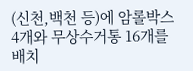(신천,백천 등)에 암롤박스 4개와 무상수거통 16개를 배치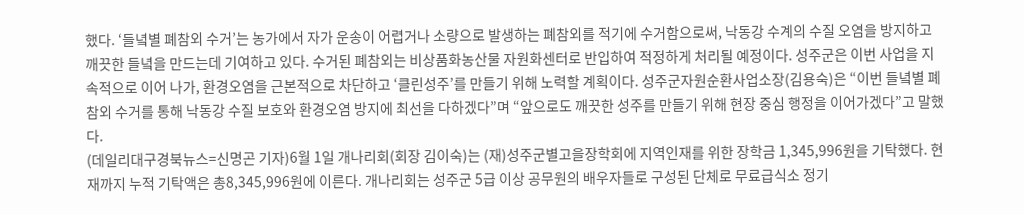했다. ‘들녘별 폐참외 수거’는 농가에서 자가 운송이 어렵거나 소량으로 발생하는 폐참외를 적기에 수거함으로써, 낙동강 수계의 수질 오염을 방지하고 깨끗한 들녘을 만드는데 기여하고 있다. 수거된 폐참외는 비상품화농산물 자원화센터로 반입하여 적정하게 처리될 예정이다. 성주군은 이번 사업을 지속적으로 이어 나가, 환경오염을 근본적으로 차단하고 ‘클린성주’를 만들기 위해 노력할 계획이다. 성주군자원순환사업소장(김용숙)은 “이번 들녘별 폐참외 수거를 통해 낙동강 수질 보호와 환경오염 방지에 최선을 다하겠다”며 “앞으로도 깨끗한 성주를 만들기 위해 현장 중심 행정을 이어가겠다”고 말했다.
(데일리대구경북뉴스=신명곤 기자)6월 1일 개나리회(회장 김이숙)는 (재)성주군별고을장학회에 지역인재를 위한 장학금 1,345,996원을 기탁했다. 현재까지 누적 기탁액은 총8,345,996원에 이른다. 개나리회는 성주군 5급 이상 공무원의 배우자들로 구성된 단체로 무료급식소 정기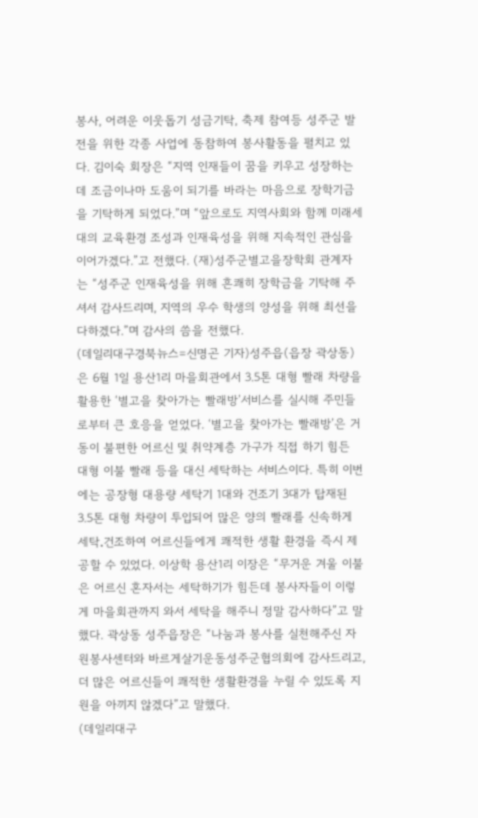봉사, 어려운 이웃돕기 성금기탁, 축제 참여등 성주군 발전을 위한 각종 사업에 동참하여 봉사활동을 펼치고 있다. 김이숙 회장은 “지역 인재들이 꿈을 키우고 성장하는 데 조금이나마 도움이 되기를 바라는 마음으로 장학기금을 기탁하게 되었다.”며 “앞으로도 지역사회와 함께 미래세대의 교육환경 조성과 인재육성을 위해 지속적인 관심을 이어가겠다.”고 전했다. (재)성주군별고을장학회 관계자는 “성주군 인재육성을 위해 흔쾌히 장학금을 기탁해 주셔서 감사드리며, 지역의 우수 학생의 양성을 위해 최선을 다하겠다.”며 감사의 씀을 전했다.
(데일리대구경북뉴스=신명곤 기자)성주읍(읍장 곽상동)은 6월 1일 용산1리 마을회관에서 3.5톤 대형 빨래 차량을 활용한 ‘별고을 찾아가는 빨래방’서비스를 실시해 주민들로부터 큰 호응을 얻었다. ‘별고을 찾아가는 빨래방’은 거동이 불편한 어르신 및 취약계층 가구가 직접 하기 힘든 대형 이불 빨래 등을 대신 세탁하는 서비스이다. 특히 이번에는 공장형 대용량 세탁기 1대와 건조기 3대가 탑재된 3.5톤 대형 차량이 투입되어 많은 양의 빨래를 신속하게 세탁․건조하여 어르신들에게 쾌적한 생활 환경을 즉시 제공할 수 있었다. 이상학 용산1리 이장은 “무거운 겨울 이불은 어르신 혼자서는 세탁하기가 힘든데 봉사자들이 이렇게 마을회관까지 와서 세탁을 해주니 정말 감사하다”고 말했다. 곽상동 성주읍장은 “나눔과 봉사를 실천해주신 자원봉사센터와 바르게살기운동성주군협의회에 감사드리고, 더 많은 어르신들이 쾌적한 생활환경을 누릴 수 있도록 지원을 아끼지 않겠다”고 말했다.
(데일리대구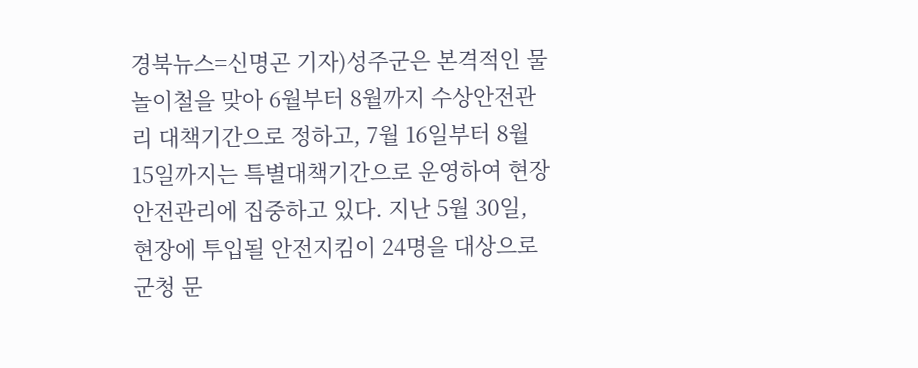경북뉴스=신명곤 기자)성주군은 본격적인 물놀이철을 맞아 6월부터 8월까지 수상안전관리 대책기간으로 정하고, 7월 16일부터 8월 15일까지는 특별대책기간으로 운영하여 현장 안전관리에 집중하고 있다. 지난 5월 30일, 현장에 투입될 안전지킴이 24명을 대상으로 군청 문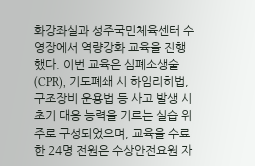화강좌실과 성주국민체육센터 수영장에서 역량강화 교육을 진행했다. 이번 교육은 심폐소생술(CPR), 기도폐쇄 시 하임리히법, 구조장비 운용법 등 사고 발생 시 초기 대응 능력을 기르는 실습 위주로 구성되었으며, 교육을 수료한 24명 전원은 수상안전요원 자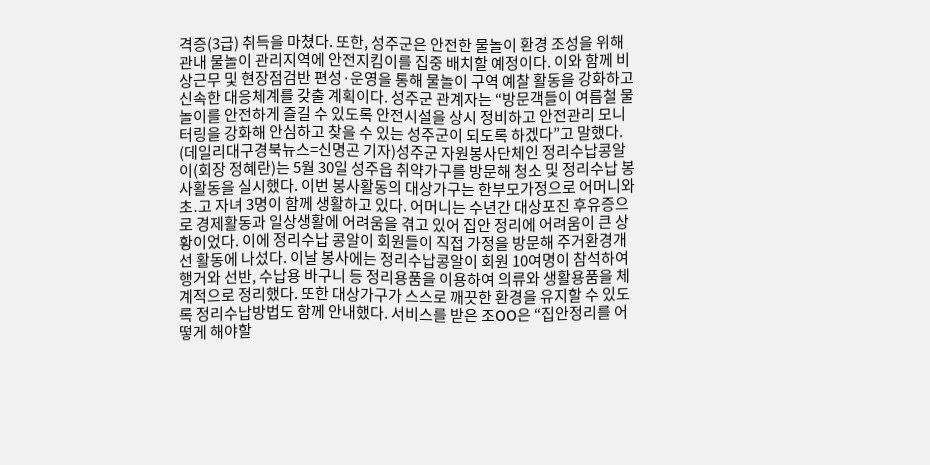격증(3급) 취득을 마쳤다. 또한, 성주군은 안전한 물놀이 환경 조성을 위해 관내 물놀이 관리지역에 안전지킴이를 집중 배치할 예정이다. 이와 함께 비상근무 및 현장점검반 편성·운영을 통해 물놀이 구역 예찰 활동을 강화하고 신속한 대응체계를 갖출 계획이다. 성주군 관계자는 “방문객들이 여름철 물놀이를 안전하게 즐길 수 있도록 안전시설을 상시 정비하고 안전관리 모니터링을 강화해 안심하고 찾을 수 있는 성주군이 되도록 하겠다”고 말했다.
(데일리대구경북뉴스=신명곤 기자)성주군 자원봉사단체인 정리수납콩알이(회장 정혜란)는 5월 30일 성주읍 취약가구를 방문해 청소 및 정리수납 봉사활동을 실시했다. 이번 봉사활동의 대상가구는 한부모가정으로 어머니와 초․고 자녀 3명이 함께 생활하고 있다. 어머니는 수년간 대상포진 후유증으로 경제활동과 일상생활에 어려움을 겪고 있어 집안 정리에 어려움이 큰 상황이었다. 이에 정리수납 콩알이 회원들이 직접 가정을 방문해 주거환경개선 활동에 나섰다. 이날 봉사에는 정리수납콩알이 회원 10여명이 참석하여 행거와 선반, 수납용 바구니 등 정리용품을 이용하여 의류와 생활용품을 체계적으로 정리했다. 또한 대상가구가 스스로 깨끗한 환경을 유지할 수 있도록 정리수납방법도 함께 안내했다. 서비스를 받은 조OO은 “집안정리를 어떻게 해야할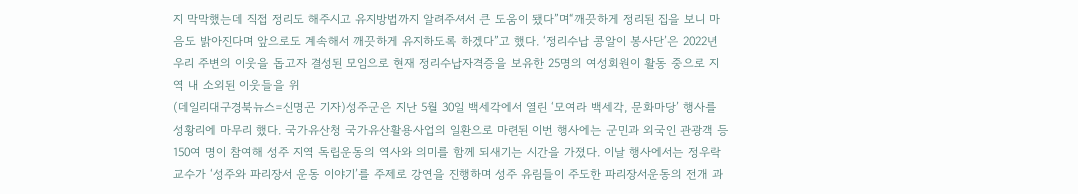지 막막했는데 직접 정리도 해주시고 유지방법까지 알려주셔서 큰 도움이 됐다”며“깨끗하게 정리된 집을 보니 마음도 밝아진다며 앞으로도 계속해서 깨끗하게 유지하도록 하겠다”고 했다. ‘정리수납 콩알이 봉사단’은 2022년 우리 주변의 이웃을 돕고자 결성된 모임으로 현재 정리수납자격증을 보유한 25명의 여성회원이 활동 중으로 지역 내 소외된 이웃들을 위
(데일리대구경북뉴스=신명곤 기자)성주군은 지난 5월 30일 백세각에서 열린 ‘모여라 백세각, 문화마당’ 행사를 성황리에 마무리 했다. 국가유산청 국가유산활용사업의 일환으로 마련된 이번 행사에는 군민과 외국인 관광객 등 150여 명이 참여해 성주 지역 독립운동의 역사와 의미를 함께 되새기는 시간을 가졌다. 이날 행사에서는 정우락 교수가 ‘성주와 파리장서 운동 이야기’를 주제로 강연을 진행하며 성주 유림들이 주도한 파리장서운동의 전개 과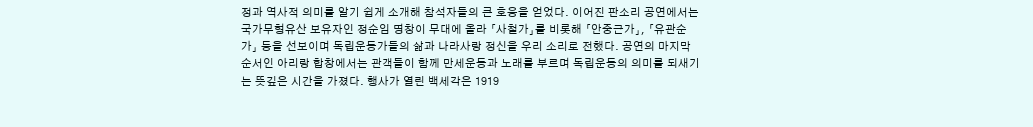정과 역사적 의미를 알기 쉽게 소개해 참석자들의 큰 호응을 얻었다. 이어진 판소리 공연에서는 국가무형유산 보유자인 정순임 명창이 무대에 올라 「사철가」를 비롯해 「안중근가」, 「유관순가」 등을 선보이며 독립운동가들의 삶과 나라사랑 정신을 우리 소리로 전했다. 공연의 마지막 순서인 아리랑 합창에서는 관객들이 함께 만세운동과 노래를 부르며 독립운동의 의미를 되새기는 뜻깊은 시간을 가졌다. 행사가 열린 백세각은 1919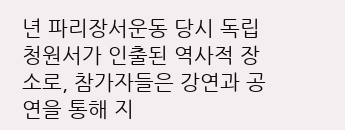년 파리장서운동 당시 독립청원서가 인출된 역사적 장소로, 참가자들은 강연과 공연을 통해 지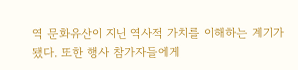역 문화유산이 지닌 역사적 가치를 이해하는 계기가 됐다. 또한 행사 참가자들에게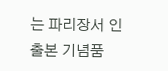는 파리장서 인출본 기념품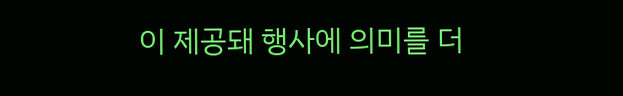이 제공돼 행사에 의미를 더